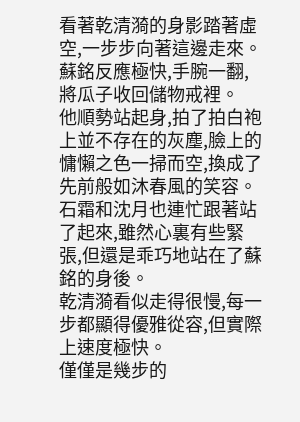看著乾清漪的身影踏著虛空,一步步向著這邊走來。
蘇銘反應極快,手腕一翻,將瓜子收回儲物戒裡。
他順勢站起身,拍了拍白袍上並不存在的灰塵,臉上的慵懶之色一掃而空,換成了先前般如沐春風的笑容。
石霜和沈月也連忙跟著站了起來,雖然心裏有些緊張,但還是乖巧地站在了蘇銘的身後。
乾清漪看似走得很慢,每一步都顯得優雅從容,但實際上速度極快。
僅僅是幾步的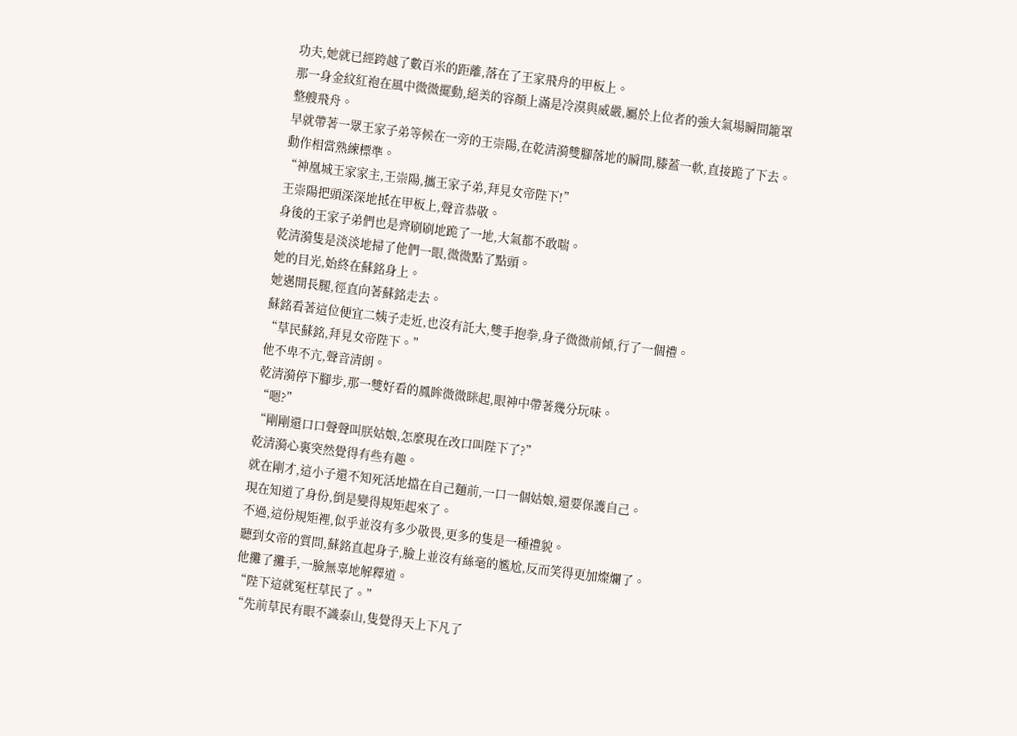功夫,她就已經跨越了數百米的距離,落在了王家飛舟的甲板上。
那一身金紋紅袍在風中微微擺動,絕美的容顏上滿是冷漠與威嚴,屬於上位者的強大氣場瞬間籠罩整艘飛舟。
早就帶著一眾王家子弟等候在一旁的王崇陽,在乾清漪雙腳落地的瞬間,膝蓋一軟,直接跪了下去。
動作相當熟練標準。
“神凰城王家家主,王崇陽,攜王家子弟,拜見女帝陛下!”
王崇陽把頭深深地抵在甲板上,聲音恭敬。
身後的王家子弟們也是齊刷刷地跪了一地,大氣都不敢喘。
乾清漪隻是淡淡地掃了他們一眼,微微點了點頭。
她的目光,始終在蘇銘身上。
她邁開長腿,徑直向著蘇銘走去。
蘇銘看著這位便宜二姨子走近,也沒有託大,雙手抱拳,身子微微前傾,行了一個禮。
“草民蘇銘,拜見女帝陛下。”
他不卑不亢,聲音清朗。
乾清漪停下腳步,那一雙好看的鳳眸微微眯起,眼神中帶著幾分玩味。
“嗯?”
“剛剛還口口聲聲叫朕姑娘,怎麼現在改口叫陛下了?”
乾清漪心裏突然覺得有些有趣。
就在剛才,這小子還不知死活地擋在自己麵前,一口一個姑娘,還要保護自己。
現在知道了身份,倒是變得規矩起來了。
不過,這份規矩裡,似乎並沒有多少敬畏,更多的隻是一種禮貌。
聽到女帝的質問,蘇銘直起身子,臉上並沒有絲毫的尷尬,反而笑得更加燦爛了。
他攤了攤手,一臉無辜地解釋道。
“陛下這就冤枉草民了。”
“先前草民有眼不識泰山,隻覺得天上下凡了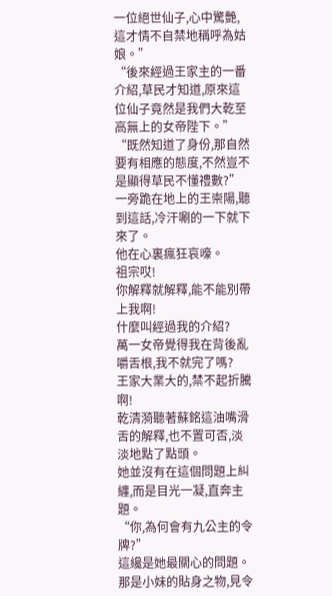一位絕世仙子,心中驚艷,這才情不自禁地稱呼為姑娘。”
“後來經過王家主的一番介紹,草民才知道,原來這位仙子竟然是我們大乾至高無上的女帝陛下。”
“既然知道了身份,那自然要有相應的態度,不然豈不是顯得草民不懂禮數?”
一旁跪在地上的王崇陽,聽到這話,冷汗唰的一下就下來了。
他在心裏瘋狂哀嚎。
祖宗哎!
你解釋就解釋,能不能別帶上我啊!
什麼叫經過我的介紹?
萬一女帝覺得我在背後亂嚼舌根,我不就完了嗎?
王家大業大的,禁不起折騰啊!
乾清漪聽著蘇銘這油嘴滑舌的解釋,也不置可否,淡淡地點了點頭。
她並沒有在這個問題上糾纏,而是目光一凝,直奔主題。
“你,為何會有九公主的令牌?”
這纔是她最關心的問題。
那是小妹的貼身之物,見令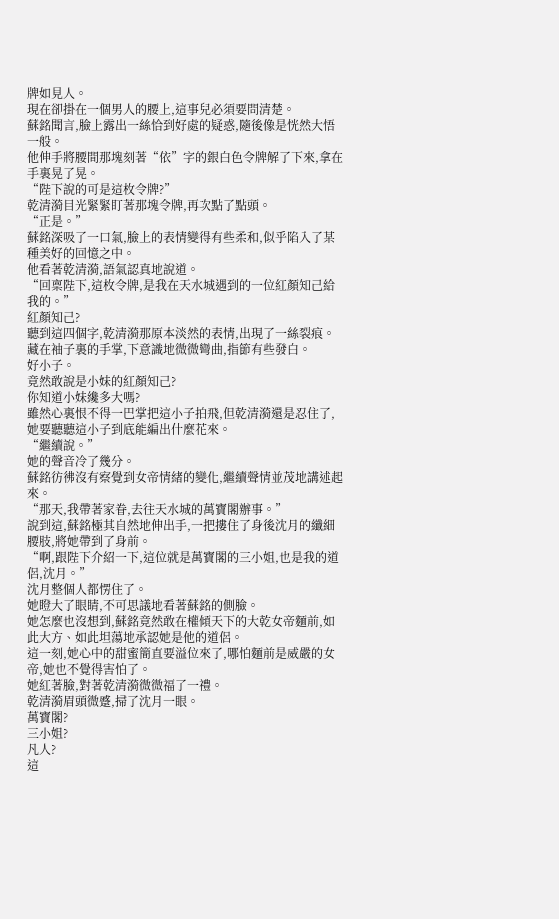牌如見人。
現在卻掛在一個男人的腰上,這事兒必須要問清楚。
蘇銘聞言,臉上露出一絲恰到好處的疑惑,隨後像是恍然大悟一般。
他伸手將腰間那塊刻著“依”字的銀白色令牌解了下來,拿在手裏晃了晃。
“陛下說的可是這枚令牌?”
乾清漪目光緊緊盯著那塊令牌,再次點了點頭。
“正是。”
蘇銘深吸了一口氣,臉上的表情變得有些柔和,似乎陷入了某種美好的回憶之中。
他看著乾清漪,語氣認真地說道。
“回稟陛下,這枚令牌,是我在天水城遇到的一位紅顏知己給我的。”
紅顏知己?
聽到這四個字,乾清漪那原本淡然的表情,出現了一絲裂痕。
藏在袖子裏的手掌,下意識地微微彎曲,指節有些發白。
好小子。
竟然敢說是小妹的紅顏知己?
你知道小妹纔多大嗎?
雖然心裏恨不得一巴掌把這小子拍飛,但乾清漪還是忍住了,她要聽聽這小子到底能編出什麼花來。
“繼續說。”
她的聲音冷了幾分。
蘇銘彷彿沒有察覺到女帝情緒的變化,繼續聲情並茂地講述起來。
“那天,我帶著家眷,去往天水城的萬寶閣辦事。”
說到這,蘇銘極其自然地伸出手,一把摟住了身後沈月的纖細腰肢,將她帶到了身前。
“啊,跟陛下介紹一下,這位就是萬寶閣的三小姐,也是我的道侶,沈月。”
沈月整個人都愣住了。
她瞪大了眼睛,不可思議地看著蘇銘的側臉。
她怎麼也沒想到,蘇銘竟然敢在權傾天下的大乾女帝麵前,如此大方、如此坦蕩地承認她是他的道侶。
這一刻,她心中的甜蜜簡直要溢位來了,哪怕麵前是威嚴的女帝,她也不覺得害怕了。
她紅著臉,對著乾清漪微微福了一禮。
乾清漪眉頭微蹙,掃了沈月一眼。
萬寶閣?
三小姐?
凡人?
這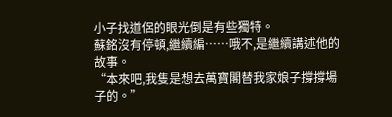小子找道侶的眼光倒是有些獨特。
蘇銘沒有停頓,繼續編……哦不,是繼續講述他的故事。
“本來吧,我隻是想去萬寶閣替我家娘子撐撐場子的。”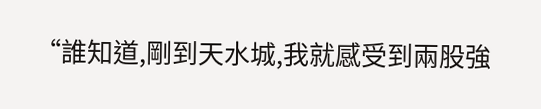“誰知道,剛到天水城,我就感受到兩股強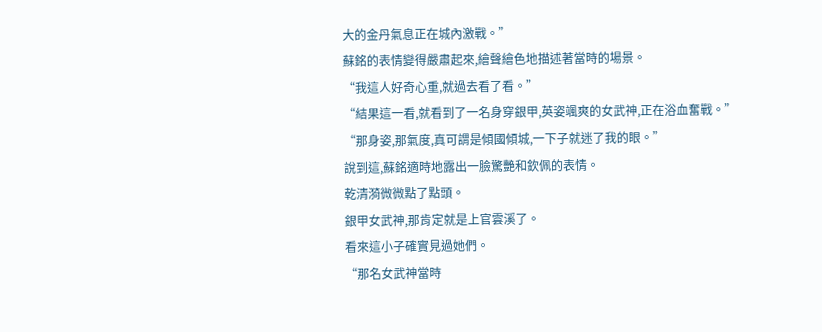大的金丹氣息正在城內激戰。”
蘇銘的表情變得嚴肅起來,繪聲繪色地描述著當時的場景。
“我這人好奇心重,就過去看了看。”
“結果這一看,就看到了一名身穿銀甲,英姿颯爽的女武神,正在浴血奮戰。”
“那身姿,那氣度,真可謂是傾國傾城,一下子就迷了我的眼。”
說到這,蘇銘適時地露出一臉驚艷和欽佩的表情。
乾清漪微微點了點頭。
銀甲女武神,那肯定就是上官雲溪了。
看來這小子確實見過她們。
“那名女武神當時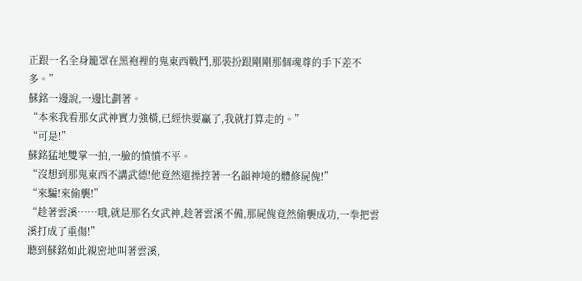正跟一名全身籠罩在黑袍裡的鬼東西戰鬥,那裝扮跟剛剛那個魂尊的手下差不多。”
蘇銘一邊說,一邊比劃著。
“本來我看那女武神實力強橫,已經快要贏了,我就打算走的。”
“可是!”
蘇銘猛地雙掌一拍,一臉的憤憤不平。
“沒想到那鬼東西不講武德!他竟然還操控著一名韻神境的體修屍傀!”
“來騙!來偷襲!”
“趁著雲溪……哦,就是那名女武神,趁著雲溪不備,那屍傀竟然偷襲成功,一拳把雲溪打成了重傷!”
聽到蘇銘如此親密地叫著雲溪,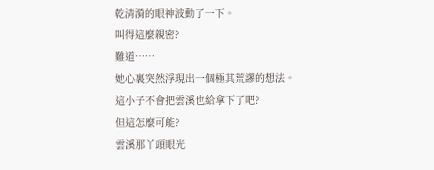乾清漪的眼神波動了一下。
叫得這麼親密?
難道……
她心裏突然浮現出一個極其荒謬的想法。
這小子不會把雲溪也給拿下了吧?
但這怎麼可能?
雲溪那丫頭眼光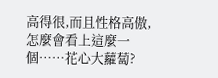高得很,而且性格高傲,怎麼會看上這麼一個……花心大蘿蔔?